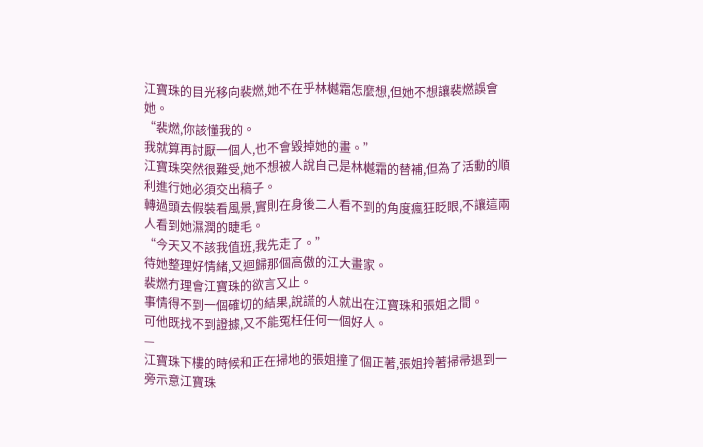江寶珠的目光移向裴燃,她不在乎林樾霜怎麼想,但她不想讓裴燃誤會她。
“裴燃,你該懂我的。
我就算再討厭一個人,也不會毀掉她的畫。”
江寶珠突然很難受,她不想被人說自己是林樾霜的替補,但為了活動的順利進行她必須交出稿子。
轉過頭去假裝看風景,實則在身後二人看不到的角度瘋狂眨眼,不讓這兩人看到她濕潤的睫毛。
“今天又不該我值班,我先走了。”
待她整理好情緒,又迴歸那個高傲的江大畫家。
裴燃冇理會江寶珠的欲言又止。
事情得不到一個確切的結果,說謊的人就出在江寶珠和張姐之間。
可他既找不到證據,又不能冤枉任何一個好人。
—
江寶珠下樓的時候和正在掃地的張姐撞了個正著,張姐拎著掃帚退到一旁示意江寶珠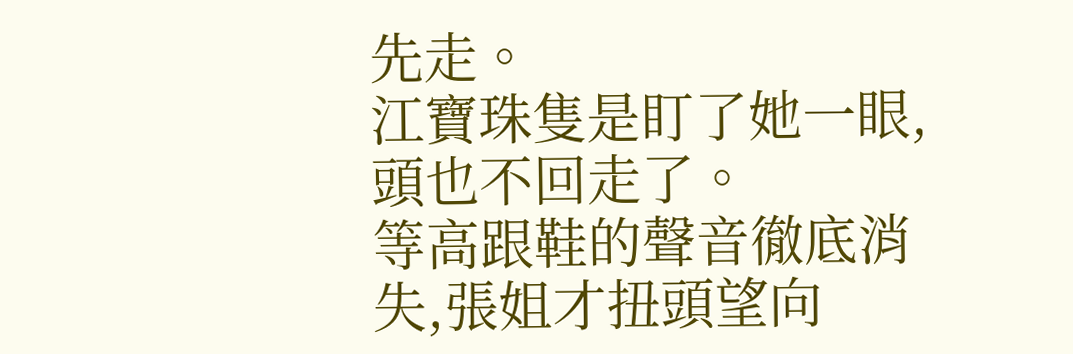先走。
江寶珠隻是盯了她一眼,頭也不回走了。
等高跟鞋的聲音徹底消失,張姐才扭頭望向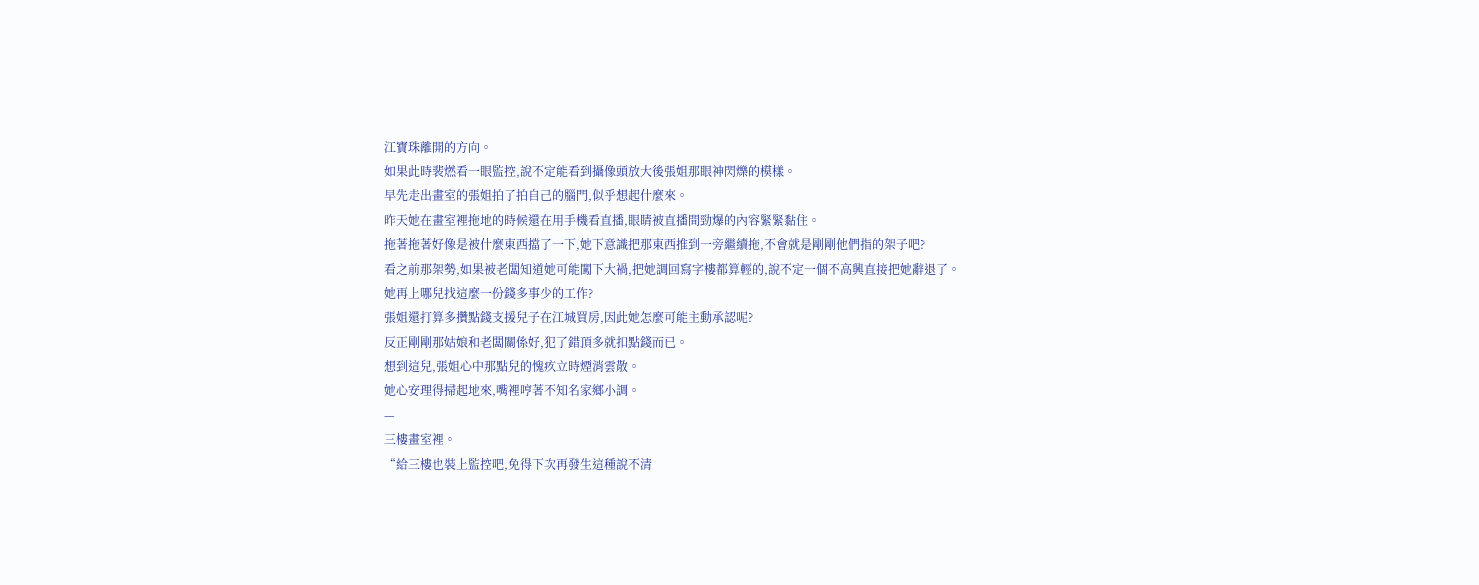江寶珠離開的方向。
如果此時裴燃看一眼監控,說不定能看到攝像頭放大後張姐那眼神閃爍的模樣。
早先走出畫室的張姐拍了拍自己的腦門,似乎想起什麼來。
昨天她在畫室裡拖地的時候還在用手機看直播,眼睛被直播間勁爆的內容緊緊黏住。
拖著拖著好像是被什麼東西擋了一下,她下意識把那東西推到一旁繼續拖,不會就是剛剛他們指的架子吧?
看之前那架勢,如果被老闆知道她可能闖下大禍,把她調回寫字樓都算輕的,說不定一個不高興直接把她辭退了。
她再上哪兒找這麼一份錢多事少的工作?
張姐還打算多攢點錢支援兒子在江城買房,因此她怎麼可能主動承認呢?
反正剛剛那姑娘和老闆關係好,犯了錯頂多就扣點錢而已。
想到這兒,張姐心中那點兒的愧疚立時煙消雲散。
她心安理得掃起地來,嘴裡哼著不知名家鄉小調。
—
三樓畫室裡。
“給三樓也裝上監控吧,免得下次再發生這種說不清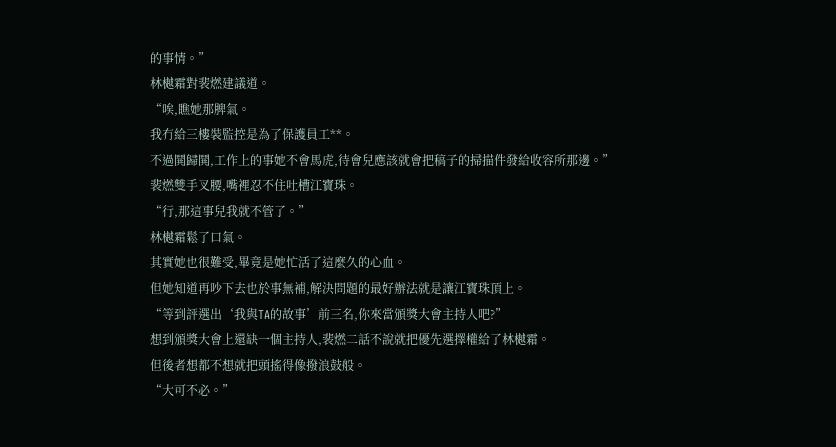的事情。”
林樾霜對裴燃建議道。
“唉,瞧她那脾氣。
我冇給三樓裝監控是為了保護員工**。
不過鬨歸鬨,工作上的事她不會馬虎,待會兒應該就會把稿子的掃描件發給收容所那邊。”
裴燃雙手叉腰,嘴裡忍不住吐槽江寶珠。
“行,那這事兒我就不管了。”
林樾霜鬆了口氣。
其實她也很難受,畢竟是她忙活了這麼久的心血。
但她知道再吵下去也於事無補,解決問題的最好辦法就是讓江寶珠頂上。
“等到評選出‘我與TA的故事’前三名,你來當頒獎大會主持人吧?”
想到頒獎大會上還缺一個主持人,裴燃二話不說就把優先選擇權給了林樾霜。
但後者想都不想就把頭搖得像撥浪鼓般。
“大可不必。”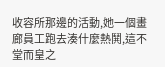收容所那邊的活動,她一個畫廊員工跑去湊什麼熱鬨,這不堂而皇之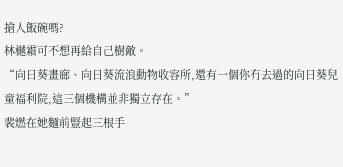搶人飯碗嗎?
林樾霜可不想再給自己樹敵。
“向日葵畫廊、向日葵流浪動物收容所,還有一個你冇去過的向日葵兒童福利院,這三個機構並非獨立存在。”
裴燃在她麵前豎起三根手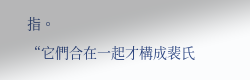指。
“它們合在一起才構成裴氏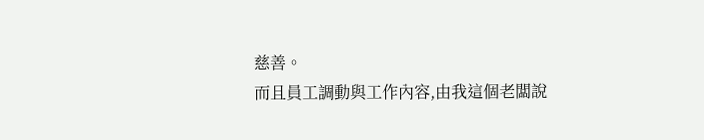慈善。
而且員工調動與工作內容,由我這個老闆說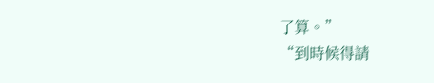了算。”
“到時候得請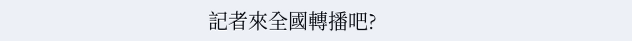記者來全國轉播吧?